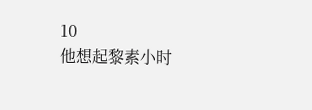10
他想起黎素小时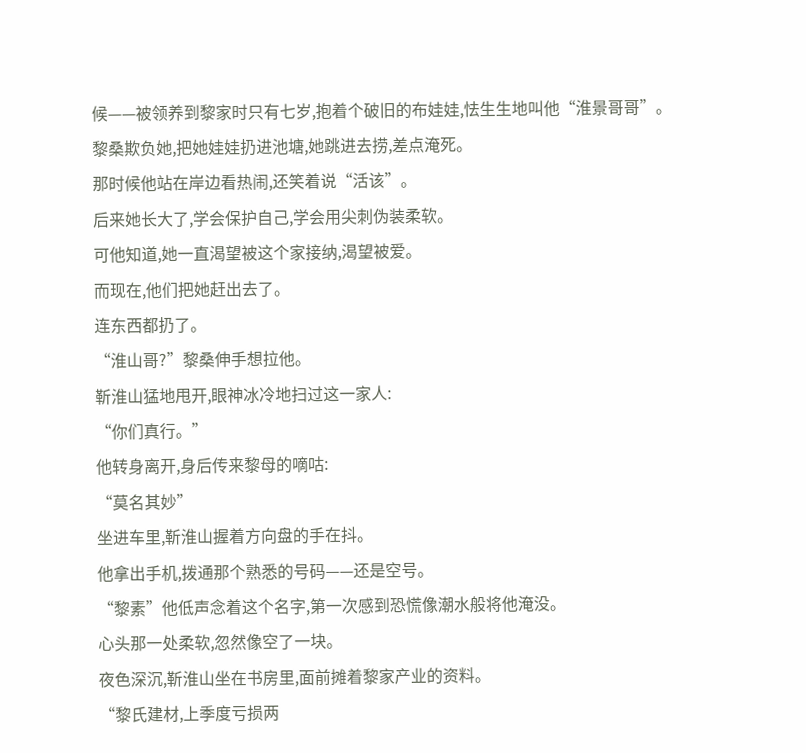候——被领养到黎家时只有七岁,抱着个破旧的布娃娃,怯生生地叫他“淮景哥哥”。
黎桑欺负她,把她娃娃扔进池塘,她跳进去捞,差点淹死。
那时候他站在岸边看热闹,还笑着说“活该”。
后来她长大了,学会保护自己,学会用尖刺伪装柔软。
可他知道,她一直渴望被这个家接纳,渴望被爱。
而现在,他们把她赶出去了。
连东西都扔了。
“淮山哥?”黎桑伸手想拉他。
靳淮山猛地甩开,眼神冰冷地扫过这一家人:
“你们真行。”
他转身离开,身后传来黎母的嘀咕:
“莫名其妙”
坐进车里,靳淮山握着方向盘的手在抖。
他拿出手机,拨通那个熟悉的号码——还是空号。
“黎素”他低声念着这个名字,第一次感到恐慌像潮水般将他淹没。
心头那一处柔软,忽然像空了一块。
夜色深沉,靳淮山坐在书房里,面前摊着黎家产业的资料。
“黎氏建材,上季度亏损两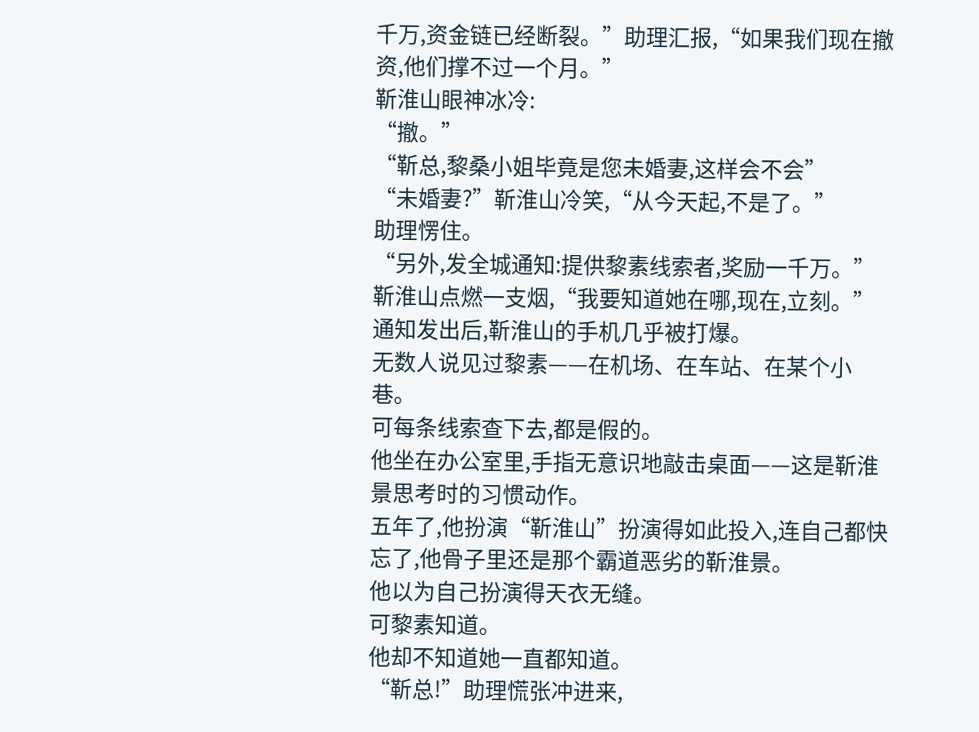千万,资金链已经断裂。”助理汇报,“如果我们现在撤资,他们撑不过一个月。”
靳淮山眼神冰冷:
“撤。”
“靳总,黎桑小姐毕竟是您未婚妻,这样会不会”
“未婚妻?”靳淮山冷笑,“从今天起,不是了。”
助理愣住。
“另外,发全城通知:提供黎素线索者,奖励一千万。”靳淮山点燃一支烟,“我要知道她在哪,现在,立刻。”
通知发出后,靳淮山的手机几乎被打爆。
无数人说见过黎素——在机场、在车站、在某个小巷。
可每条线索查下去,都是假的。
他坐在办公室里,手指无意识地敲击桌面——这是靳淮景思考时的习惯动作。
五年了,他扮演“靳淮山”扮演得如此投入,连自己都快忘了,他骨子里还是那个霸道恶劣的靳淮景。
他以为自己扮演得天衣无缝。
可黎素知道。
他却不知道她一直都知道。
“靳总!”助理慌张冲进来,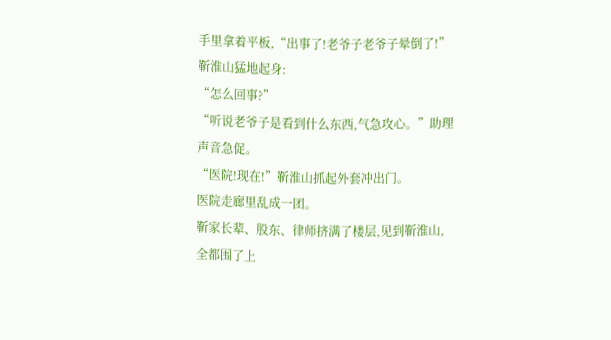手里拿着平板,“出事了!老爷子老爷子晕倒了!”
靳淮山猛地起身:
“怎么回事?”
“听说老爷子是看到什么东西,气急攻心。”助理声音急促。
“医院!现在!”靳淮山抓起外套冲出门。
医院走廊里乱成一团。
靳家长辈、股东、律师挤满了楼层,见到靳淮山,全都围了上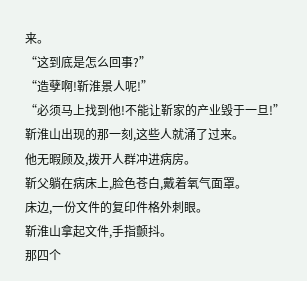来。
“这到底是怎么回事?”
“造孽啊!靳淮景人呢!”
“必须马上找到他!不能让靳家的产业毁于一旦!”
靳淮山出现的那一刻,这些人就涌了过来。
他无暇顾及,拨开人群冲进病房。
靳父躺在病床上,脸色苍白,戴着氧气面罩。
床边,一份文件的复印件格外刺眼。
靳淮山拿起文件,手指颤抖。
那四个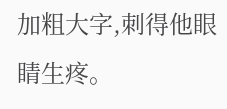加粗大字,刺得他眼睛生疼。